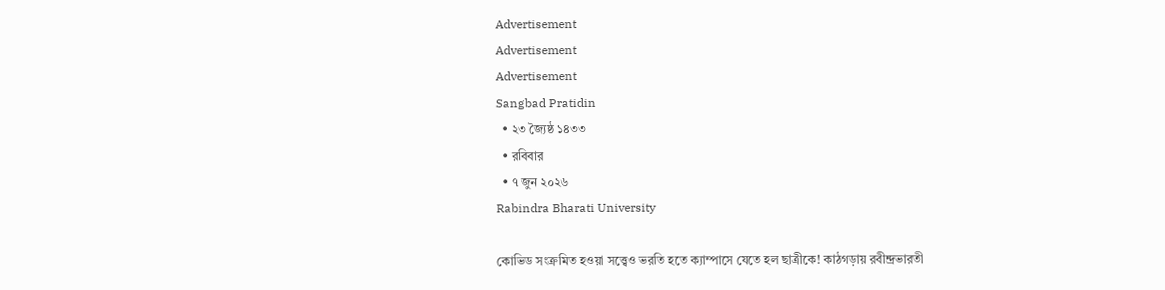Advertisement
Advertisement
Advertisement
Sangbad Pratidin
  • ২৩ জ্যৈষ্ঠ ১৪৩৩
  • রবিবার
  • ৭ জুন ২০২৬
Rabindra Bharati University

কোভিড সংক্রমিত হওয়া সত্ত্বেও ভরতি হতে ক্যাম্পাসে যেতে হল ছাত্রীকে! কাঠগড়ায় রবীন্দ্রভারতী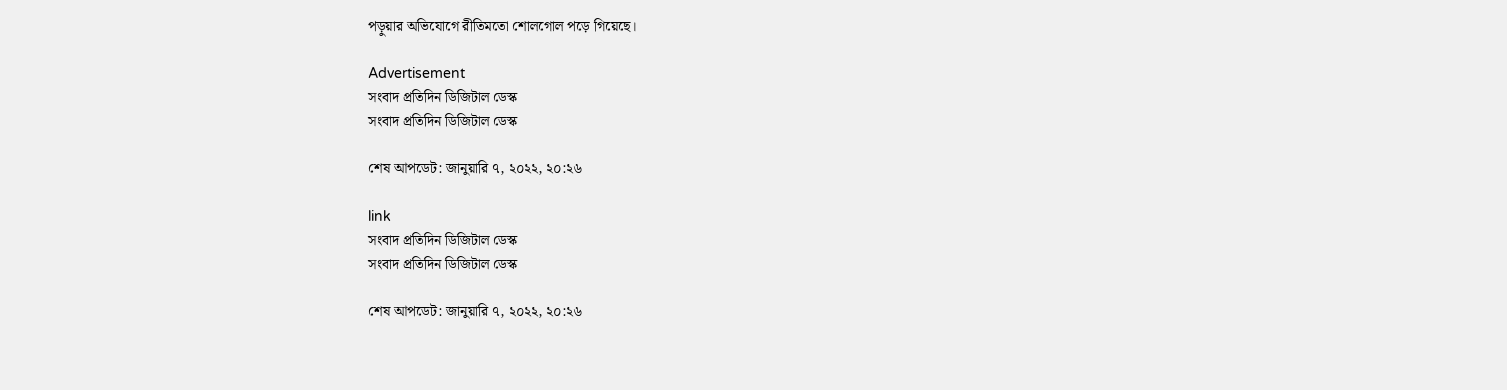পড়ুয়ার অভিযোগে রীতিমতো শোলগোল পড়ে গিয়েছে।

Advertisement
সংবাদ প্রতিদিন ডিজিটাল ডেস্ক
সংবাদ প্রতিদিন ডিজিটাল ডেস্ক

শেষ আপডেট: জানুয়ারি ৭, ২০২২, ২০:২৬

link
সংবাদ প্রতিদিন ডিজিটাল ডেস্ক
সংবাদ প্রতিদিন ডিজিটাল ডেস্ক

শেষ আপডেট: জানুয়ারি ৭, ২০২২, ২০:২৬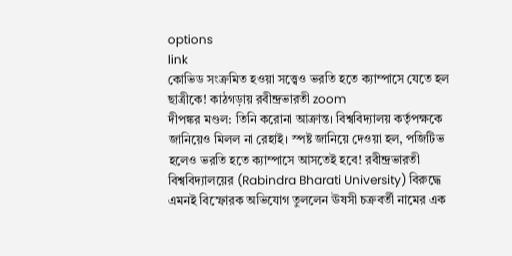options
link
কোভিড সংক্রমিত হওয়া সত্ত্বেও ভরতি হতে ক্যাম্পাসে যেতে হল ছাত্রীকে! কাঠগড়ায় রবীন্দ্রভারতী zoom
দীপঙ্কর মণ্ডল: তিনি করোনা আক্রান্ত। বিশ্ববিদ্যালয় কর্তৃপক্ষকে জানিয়েও মিলল না রেহাই। স্পষ্ট জানিয়ে দেওয়া হল, পজিটিভ হলেও ভরতি হতে ক্যাম্পাসে আসতেই হবে! রবীন্দ্রভারতী বিশ্ববিদ্যালয়ের (Rabindra Bharati University) বিরুদ্ধে এমনই বিস্ফোরক অভিযোগ তুললেন ঊষসী চক্রবর্তী নামের এক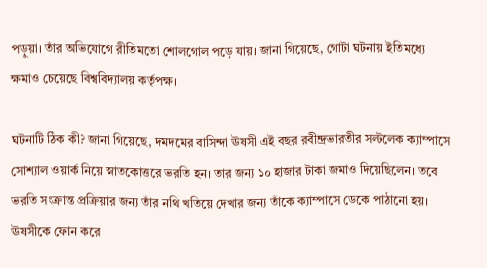পড়ুয়া। তাঁর অভিযোগে রীতিমতো শোলগোল পড়ে যায়। জানা গিয়েছে, গোটা ঘটনায় ইতিমধ্যে ক্ষমাও চেয়েছে বিশ্ববিদ্যালয় কর্তৃপক্ষ।

ঘটনাটি ঠিক কী? জানা গিয়েছে, দমদমের বাসিন্দা ঊষসী এই বছর রবীন্দ্রভারতীর সল্টলেক ক্যাম্পাসে সোশ্যাল ওয়ার্ক নিয়ে স্নাতকোত্তরে ভরতি হন। তার জন্য ১০ হাজার টাকা জমাও দিয়েছিলেন। তবে ভরতি সংক্রান্ত প্রক্রিয়ার জন্য তাঁর নথি খতিয়ে দেখার জন্য তাঁকে ক্যাম্পাসে ডেকে পাঠানো হয়। ঊষসীকে ফোন করে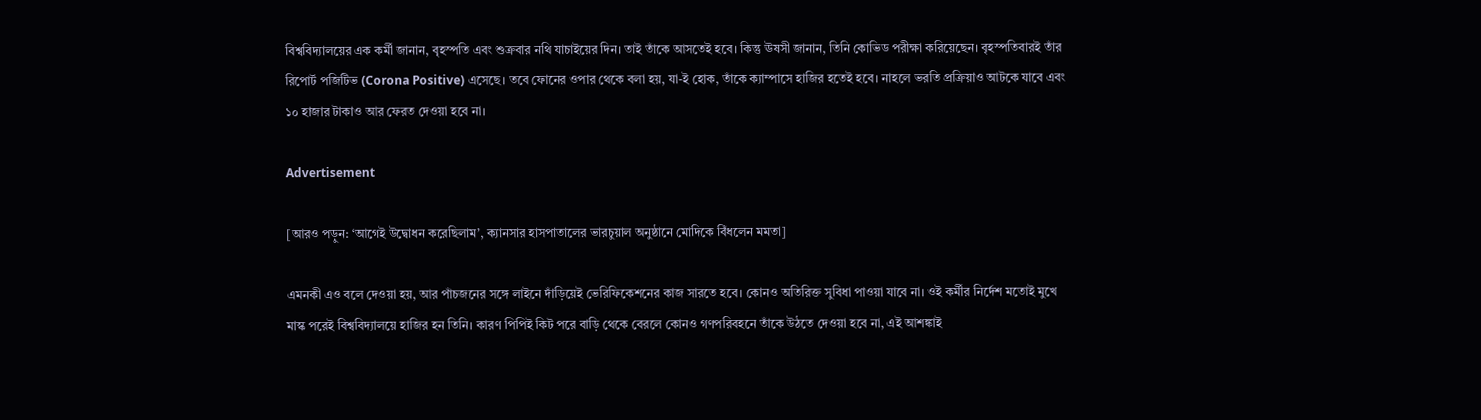বিশ্ববিদ্যালয়ের এক কর্মী জানান, বৃহস্পতি এবং শুক্রবার নথি যাচাইয়ের দিন। তাই তাঁকে আসতেই হবে। কিন্তু ঊষসী জানান, তিনি কোভিড পরীক্ষা করিয়েছেন। বৃহস্পতিবারই তাঁর রিপোর্ট পজিটিভ (Corona Positive) এসেছে। তবে ফোনের ওপার থেকে বলা হয়, যা-ই হোক, তাঁকে ক্যাম্পাসে হাজির হতেই হবে। নাহলে ভরতি প্রক্রিয়াও আটকে যাবে এবং ১০ হাজার টাকাও আর ফেরত দেওয়া হবে না।

Advertisement

[আরও পড়ুন: ‘আগেই উদ্বোধন করেছিলাম’, ক্যানসার হাসপাতালের ভারচুয়াল অনুষ্ঠানে মোদিকে বিঁধলেন মমতা]

এমনকী এও বলে দেওয়া হয়, আর পাঁচজনের সঙ্গে লাইনে দাঁড়িয়েই ভেরিফিকেশনের কাজ সারতে হবে। কোনও অতিরিক্ত সুবিধা পাওয়া যাবে না। ওই কর্মীর নির্দেশ মতোই মুখে মাস্ক পরেই বিশ্ববিদ্যালয়ে হাজির হন তিনি। কারণ পিপিই কিট পরে বাড়ি থেকে বেরলে কোনও গণপরিবহনে তাঁকে উঠতে দেওয়া হবে না, এই আশঙ্কাই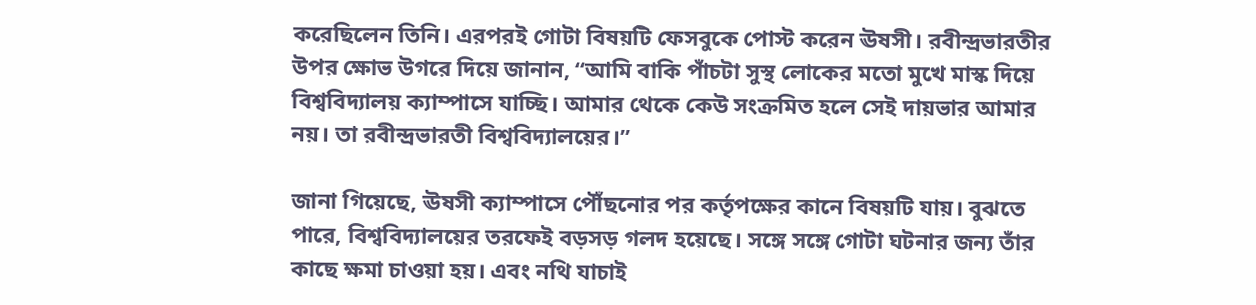করেছিলেন তিনি। এরপরই গোটা বিষয়টি ফেসবুকে পোস্ট করেন ঊষসী। রবীন্দ্রভারতীর উপর ক্ষোভ উগরে দিয়ে জানান, “আমি বাকি পাঁচটা সুস্থ লোকের মতো মুখে মাস্ক দিয়ে বিশ্ববিদ্যালয় ক্যাম্পাসে যাচ্ছি। আমার থেকে কেউ সংক্রমিত হলে সেই দায়ভার আমার নয়। তা রবীন্দ্রভারতী বিশ্ববিদ্যালয়ের।”

জানা গিয়েছে, ঊষসী ক্যাম্পাসে পৌঁছনোর পর কর্তৃপক্ষের কানে বিষয়টি যায়। বুঝতে পারে, বিশ্ববিদ্যালয়ের তরফেই বড়সড় গলদ হয়েছে। সঙ্গে সঙ্গে গোটা ঘটনার জন্য তাঁর কাছে ক্ষমা চাওয়া হয়। এবং নথি যাচাই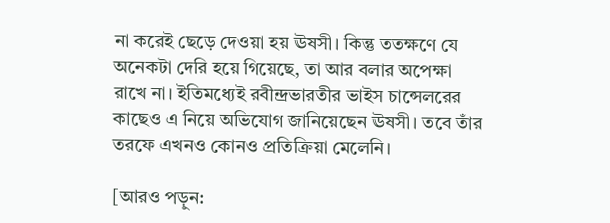না করেই ছেড়ে দেওয়া হয় ঊষসী। কিন্তু ততক্ষণে যে অনেকটা দেরি হয়ে গিয়েছে, তা আর বলার অপেক্ষা রাখে না। ইতিমধ্যেই রবীন্দ্রভারতীর ভাইস চান্সেলরের কাছেও এ নিয়ে অভিযোগ জানিয়েছেন ঊষসী। তবে তাঁর তরফে এখনও কোনও প্রতিক্রিয়া মেলেনি।

[আরও পড়ুন: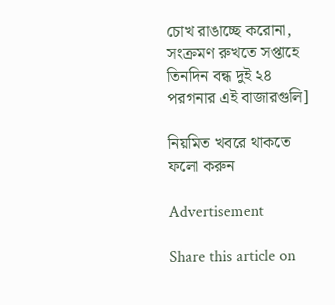চোখ রাঙাচ্ছে করোনা, সংক্রমণ রুখতে সপ্তাহে তিনদিন বন্ধ দুই ২৪ পরগনার এই বাজারগুলি]

নিয়মিত খবরে থাকতে ফলো করুন

Advertisement

Share this article on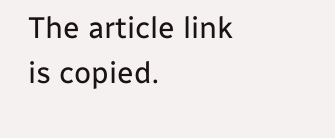The article link is copied.